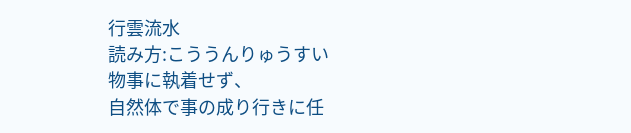行雲流水
読み方:こううんりゅうすい
物事に執着せず、
自然体で事の成り行きに任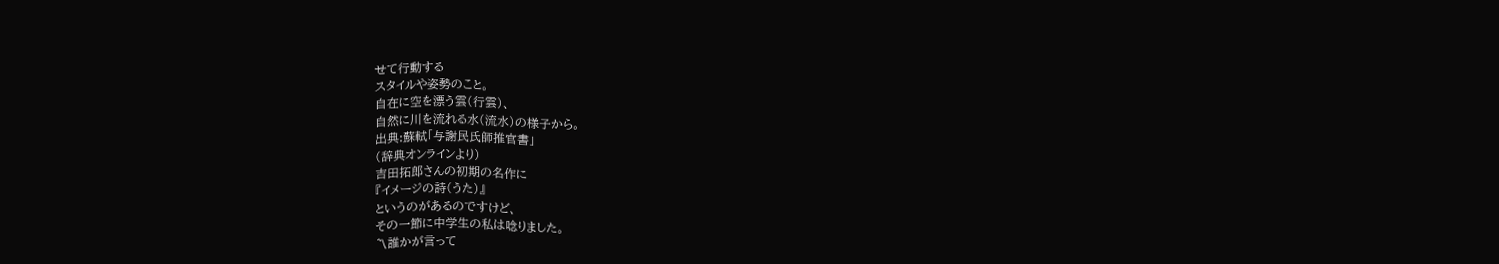せて行動する
スタイルや姿勢のこと。
自在に空を漂う雲(行雲)、
自然に川を流れる水(流水)の様子から。
出典:蘇軾「与謝民氏師推官書」
(辞典オンラインより)
吉田拓郎さんの初期の名作に
『イメージの詩(うた)』
というのがあるのですけど、
その一節に中学生の私は唸りました。
〽誰かが言って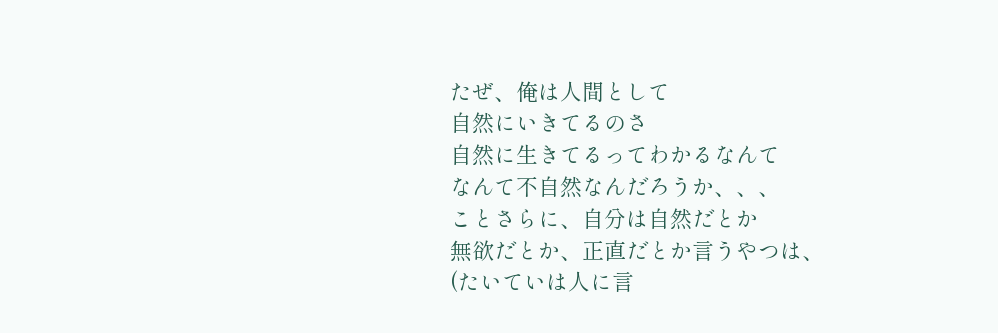たぜ、俺は人間として
自然にいきてるのさ
自然に生きてるってわかるなんて
なんて不自然なんだろうか、、、
ことさらに、自分は自然だとか
無欲だとか、正直だとか言うやつは、
(たいていは人に言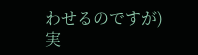わせるのですが)
実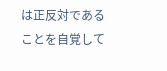は正反対であることを自覚して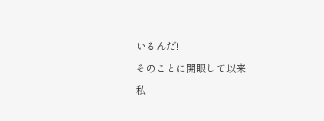いるんだ!
そのことに開眼して以来
私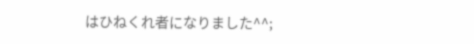はひねくれ者になりました^^;